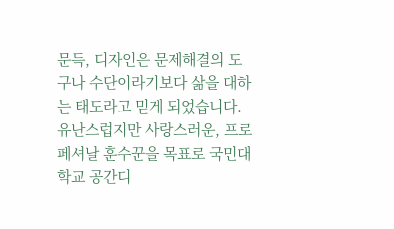문득, 디자인은 문제해결의 도구나 수단이라기보다 삶을 대하는 태도라고 믿게 되었습니다. 유난스럽지만 사랑스러운, 프로페셔날 훈수꾼을 목표로 국민대학교 공간디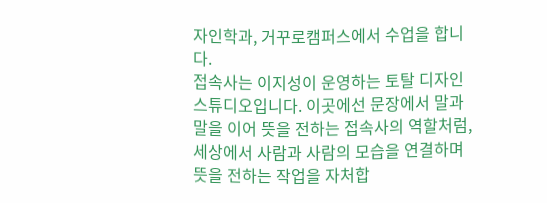자인학과, 거꾸로캠퍼스에서 수업을 합니다.
접속사는 이지성이 운영하는 토탈 디자인 스튜디오입니다. 이곳에선 문장에서 말과 말을 이어 뜻을 전하는 접속사의 역할처럼, 세상에서 사람과 사람의 모습을 연결하며 뜻을 전하는 작업을 자처합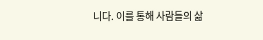니다. 이를 통해 사람들의 삶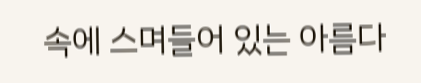속에 스며들어 있는 아름다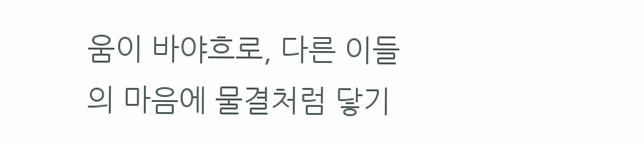움이 바야흐로, 다른 이들의 마음에 물결처럼 닿기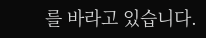를 바라고 있습니다.